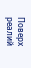Поверх реалий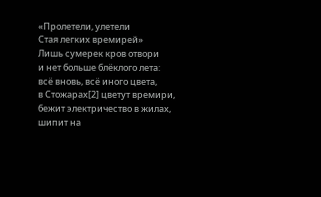«Пролетели, улетели
Стая легких времирей»
Лишь сумерек кров отвори
и нет больше блёклого лета:
всё вновь, всё иного цвета,
в Стожарах[2] цветут времири,
бежит электричество в жилах,
шипит на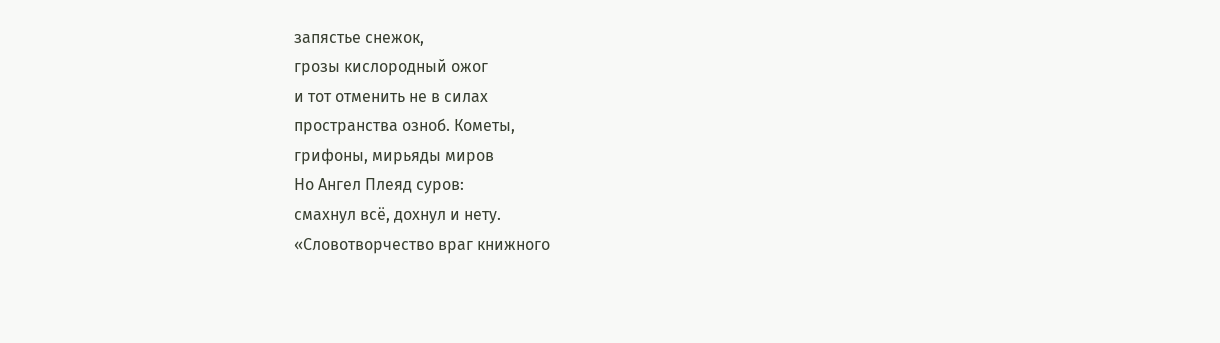запястье снежок,
грозы кислородный ожог
и тот отменить не в силах
пространства озноб. Кометы,
грифоны, мирьяды миров
Но Ангел Плеяд суров:
смахнул всё, дохнул и нету.
«Словотворчество враг книжного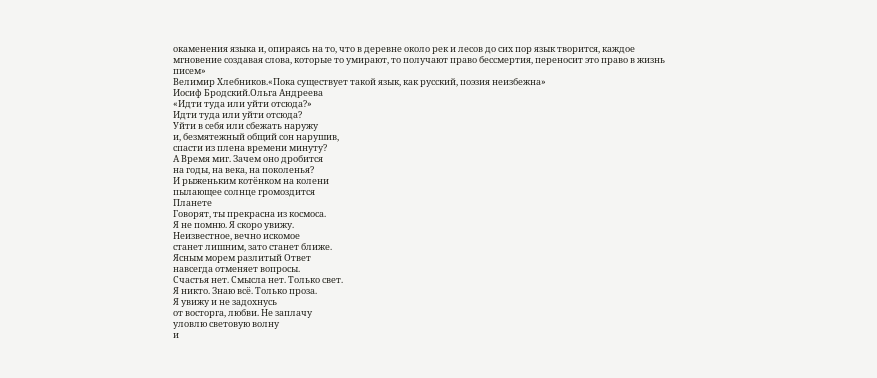окаменения языка и, опираясь на то, что в деревне около рек и лесов до сих пор язык творится, каждое мгновение создавая слова, которые то умирают, то получают право бессмертия, переносит это право в жизнь писем»
Велимир Хлебников.«Пока существует такой язык, как русский, поэзия неизбежна»
Иосиф Бродский.Ольга Андреева
«Идти туда или уйти отсюда?»
Идти туда или уйти отсюда?
Уйти в себя или сбежать наружу
и, безмятежный общий сон нарушив,
спасти из плена времени минуту?
А Время миг. Зачем оно дробится
на годы, на века, на поколенья?
И рыженьким котёнком на колени
пылающее солнце громоздится
Планете
Говорят, ты прекрасна из космоса.
Я не помню. Я скоро увижу.
Неизвестное, вечно искомое
станет лишним, зато станет ближе.
Ясным морем разлитый Ответ
навсегда отменяет вопросы.
Счастья нет. Смысла нет. Только свет.
Я никто. Знаю всё. Только проза.
Я увижу и не задохнусь
от восторга, любви. Не заплачу
уловлю световую волну
и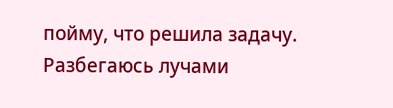пойму, что решила задачу.
Разбегаюсь лучами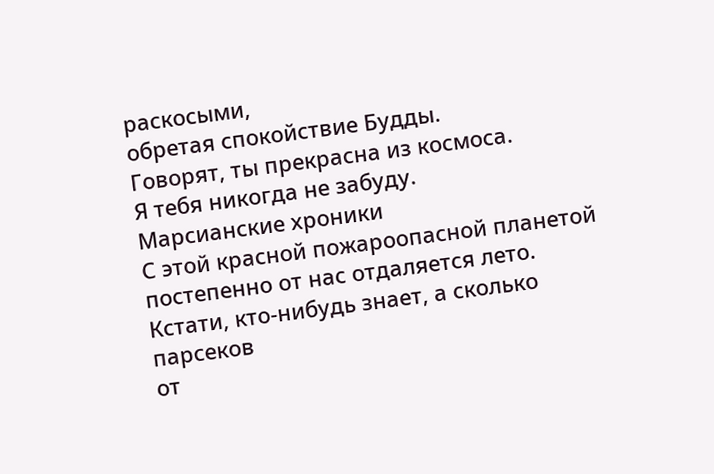раскосыми,
обретая спокойствие Будды.
Говорят, ты прекрасна из космоса.
Я тебя никогда не забуду.
Марсианские хроники
С этой красной пожароопасной планетой
постепенно от нас отдаляется лето.
Кстати, кто-нибудь знает, а сколько парсеков
от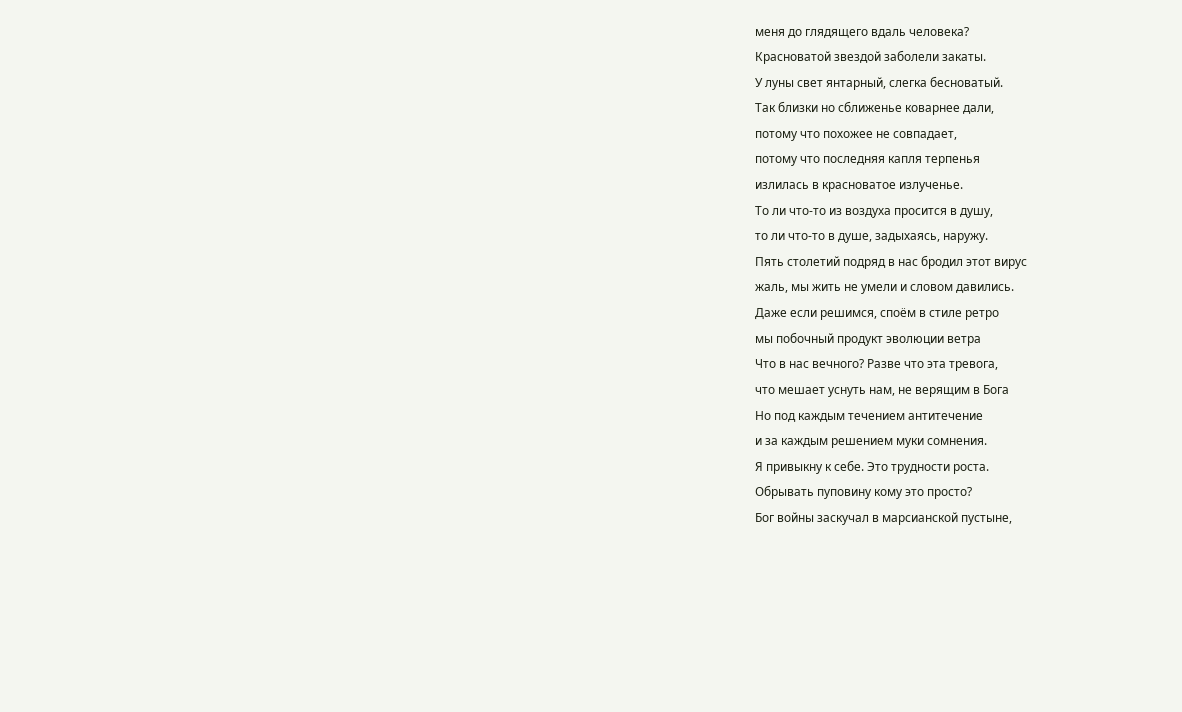меня до глядящего вдаль человека?
Красноватой звездой заболели закаты.
У луны свет янтарный, слегка бесноватый.
Так близки но сближенье коварнее дали,
потому что похожее не совпадает,
потому что последняя капля терпенья
излилась в красноватое излученье.
То ли что-то из воздуха просится в душу,
то ли что-то в душе, задыхаясь, наружу.
Пять столетий подряд в нас бродил этот вирус
жаль, мы жить не умели и словом давились.
Даже если решимся, споём в стиле ретро
мы побочный продукт эволюции ветра
Что в нас вечного? Разве что эта тревога,
что мешает уснуть нам, не верящим в Бога
Но под каждым течением антитечение
и за каждым решением муки сомнения.
Я привыкну к себе. Это трудности роста.
Обрывать пуповину кому это просто?
Бог войны заскучал в марсианской пустыне,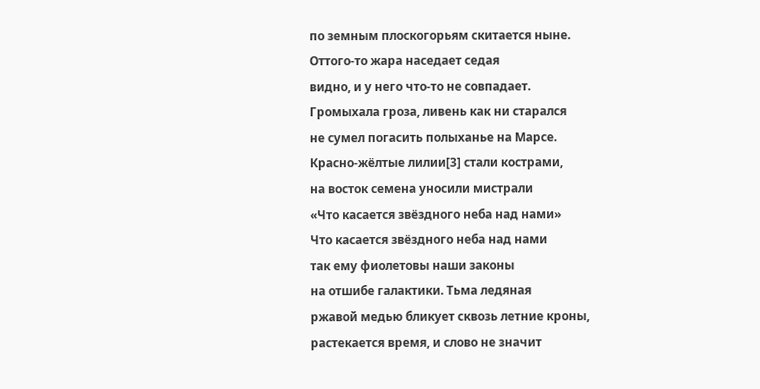по земным плоскогорьям скитается ныне.
Оттого-то жара наседает седая
видно, и у него что-то не совпадает.
Громыхала гроза, ливень как ни старался
не сумел погасить полыханье на Марсе.
Красно-жёлтые лилии[3] стали кострами,
на восток семена уносили мистрали
«Что касается звёздного неба над нами»
Что касается звёздного неба над нами
так ему фиолетовы наши законы
на отшибе галактики. Тьма ледяная
ржавой медью бликует сквозь летние кроны,
растекается время, и слово не значит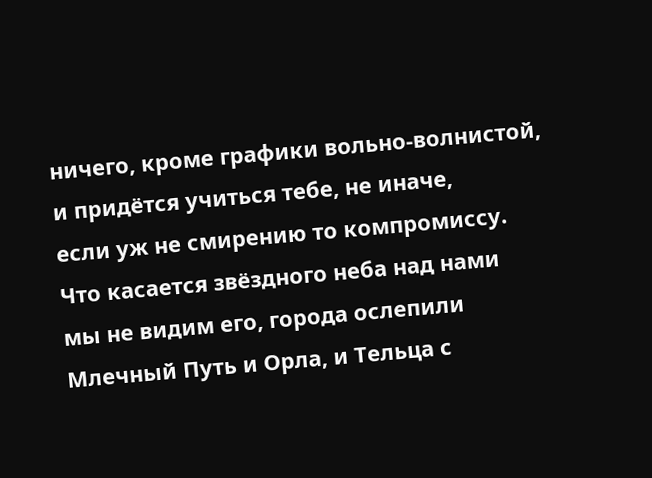ничего, кроме графики вольно-волнистой,
и придётся учиться тебе, не иначе,
если уж не смирению то компромиссу.
Что касается звёздного неба над нами
мы не видим его, города ослепили
Млечный Путь и Орла, и Тельца с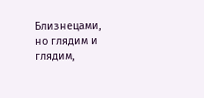Близнецами,
но глядим и глядим,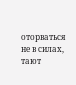оторваться не в силах,
тают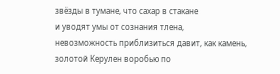звёзды в тумане, что сахар в стакане
и уводят умы от сознания тлена,
невозможность приблизиться давит, как камень,
золотой Керулен воробью по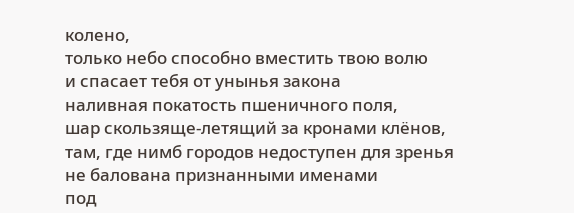колено,
только небо способно вместить твою волю
и спасает тебя от унынья закона
наливная покатость пшеничного поля,
шар скользяще-летящий за кронами клёнов,
там, где нимб городов недоступен для зренья
не балована признанными именами
под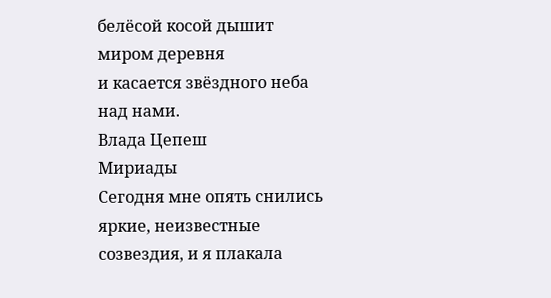белёсой косой дышит миром деревня
и касается звёздного неба над нами.
Влада Цепеш
Мириады
Сегодня мне опять снились яркие, неизвестные созвездия, и я плакала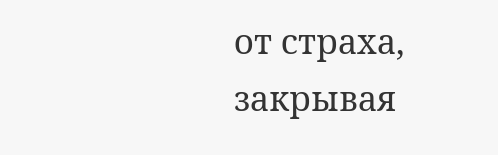от страха, закрывая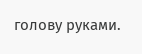голову руками.